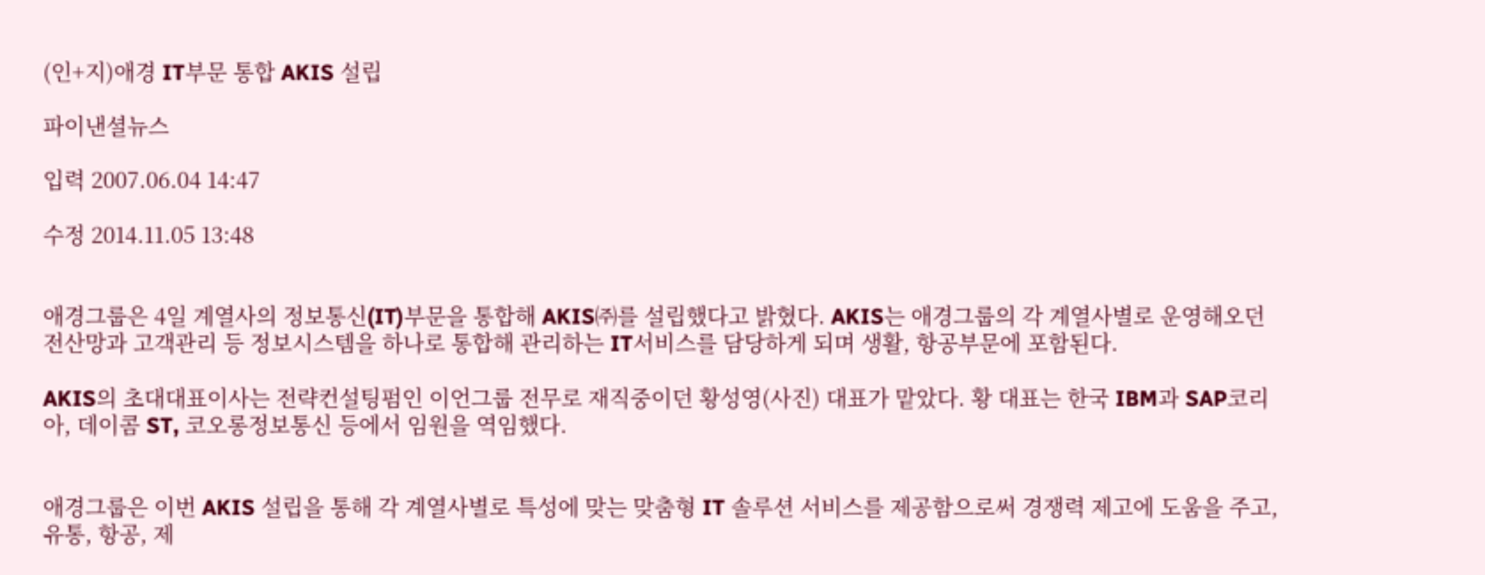(인+지)애경 IT부문 통합 AKIS 설립

파이낸셜뉴스

입력 2007.06.04 14:47

수정 2014.11.05 13:48


애경그룹은 4일 계열사의 정보통신(IT)부문을 통합해 AKIS㈜를 설립했다고 밝혔다. AKIS는 애경그룹의 각 계열사별로 운영해오던 전산망과 고객관리 등 정보시스템을 하나로 통합해 관리하는 IT서비스를 담당하게 되며 생활, 항공부문에 포함된다.

AKIS의 초대대표이사는 전략컨설팅펌인 이언그룹 전무로 재직중이던 황성영(사진) 대표가 맡았다. 황 대표는 한국 IBM과 SAP코리아, 데이콤 ST, 코오롱정보통신 등에서 임원을 역임했다.


애경그룹은 이번 AKIS 설립을 통해 각 계열사별로 특성에 맞는 맞춤형 IT 솔루션 서비스를 제공함으로써 경쟁력 제고에 도움을 주고, 유통, 항공, 제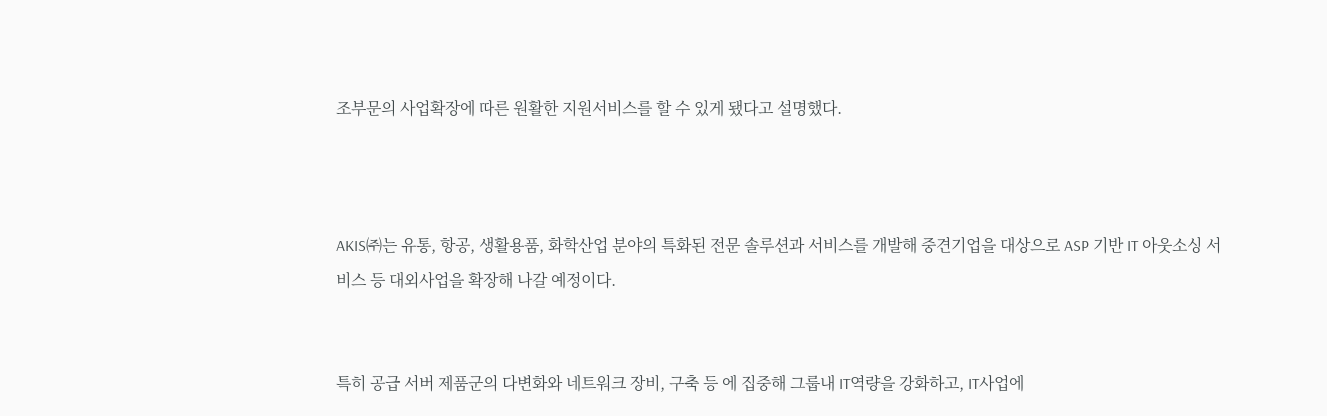조부문의 사업확장에 따른 원활한 지원서비스를 할 수 있게 됐다고 설명했다.



AKIS㈜는 유통, 항공, 생활용품, 화학산업 분야의 특화된 전문 솔루션과 서비스를 개발해 중견기업을 대상으로 ASP 기반 IT 아웃소싱 서비스 등 대외사업을 확장해 나갈 예정이다.


특히 공급 서버 제품군의 다변화와 네트워크 장비, 구축 등 에 집중해 그룹내 IT역량을 강화하고, IT사업에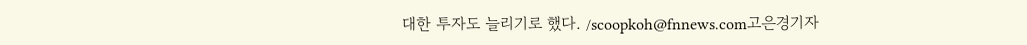대한 투자도 늘리기로 했다. /scoopkoh@fnnews.com고은경기자